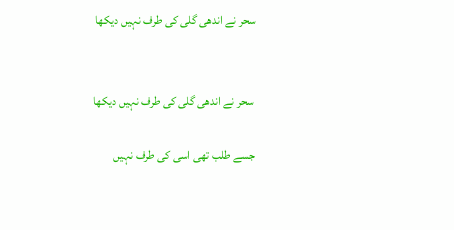سحر نے اندھی گلی کی طرف نہیں دیکھا


 سحر نے اندھی گلی کی طرف نہیں دیکھا

جسے طلب تھی اسی کی طرف نہیں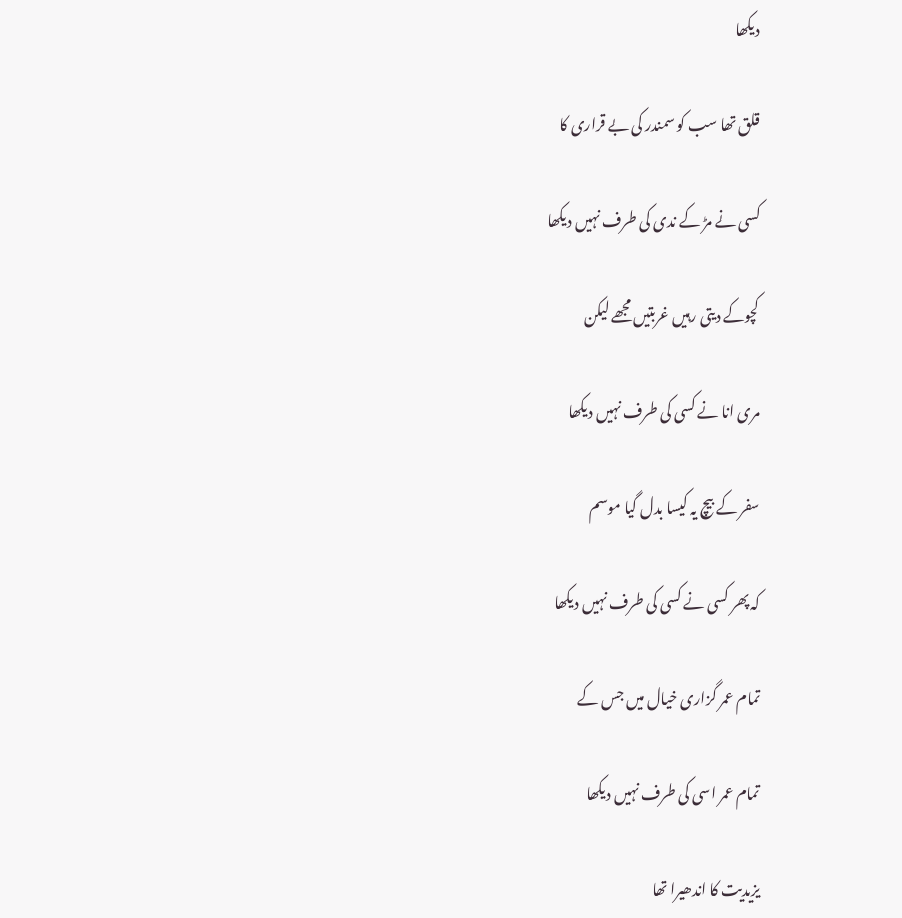دیکھا

قلق تھا سب کو سمندر کی بے قراری کا

کسی نے مڑ کے ندی کی طرف نہیں دیکھا

کچوکے دیتی رہیں غربتیں مجھے لیکن

مری انا نے کسی کی طرف نہیں دیکھا

سفر کے بیچ یہ کیسا بدل گیا موسم

کہ پھر کسی نے کسی کی طرف نہیں دیکھا

تمام عمر گزاری خیال میں جس کے

تمام عمر اسی کی طرف نہیں دیکھا

یزیدیت کا اندھیرا تھا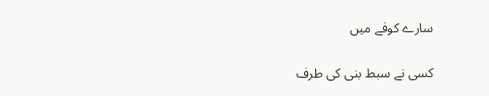سارے کوفے میں

کسی نے سبط بنی کی طرف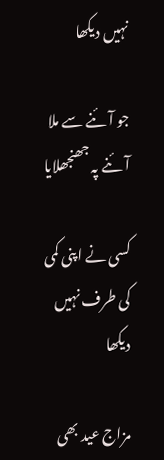نہیں دیکھا

جو آئنے سے ملا آئنے پہ جھنجھلایا

کسی نے اپنی کمی کی طرف نہیں دیکھا

مزاج عید بھی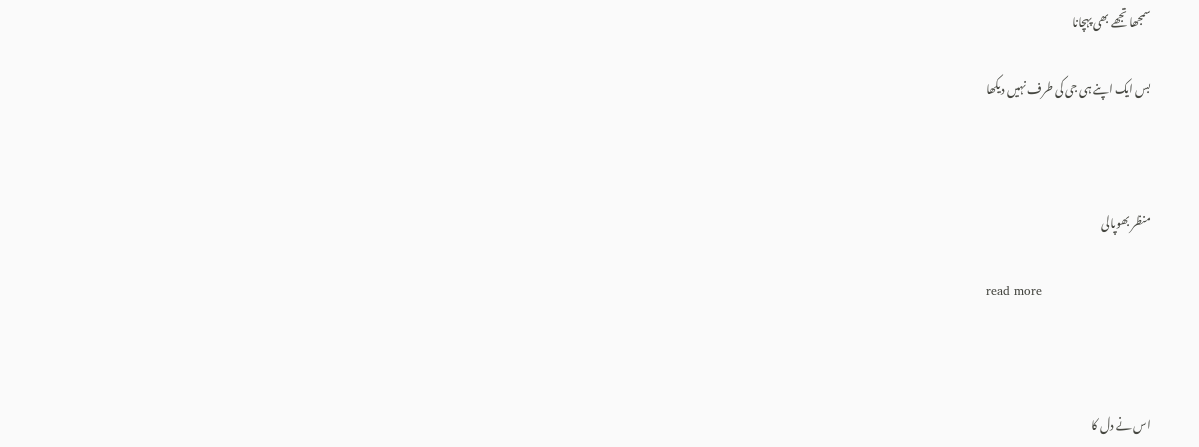سمجھا تجھے بھی پہچانا

بس ایک اپنے ہی جی کی طرف نہیں دیکھا



منظر بھوپالی

read more



اس نے دل کا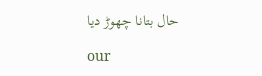حال بتانا چھوڑ دیا

our